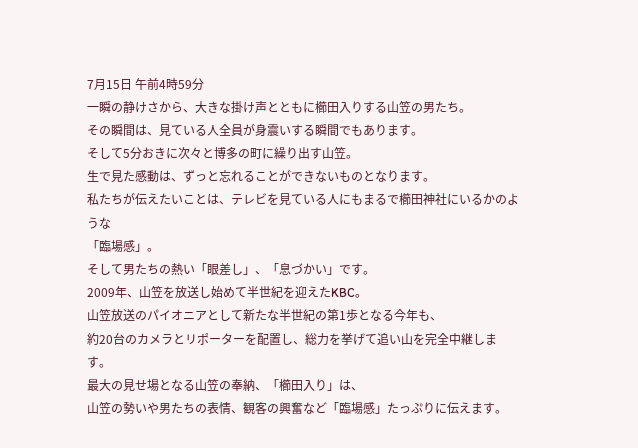7月15日 午前4時59分
一瞬の静けさから、大きな掛け声とともに櫛田入りする山笠の男たち。
その瞬間は、見ている人全員が身震いする瞬間でもあります。
そして5分おきに次々と博多の町に繰り出す山笠。
生で見た感動は、ずっと忘れることができないものとなります。
私たちが伝えたいことは、テレビを見ている人にもまるで櫛田神社にいるかのような
「臨場感」。
そして男たちの熱い「眼差し」、「息づかい」です。
2009年、山笠を放送し始めて半世紀を迎えたKBC。
山笠放送のパイオニアとして新たな半世紀の第1歩となる今年も、
約20台のカメラとリポーターを配置し、総力を挙げて追い山を完全中継します。
最大の見せ場となる山笠の奉納、「櫛田入り」は、
山笠の勢いや男たちの表情、観客の興奮など「臨場感」たっぷりに伝えます。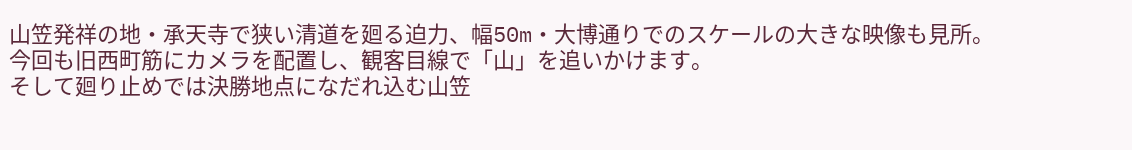山笠発祥の地・承天寺で狭い清道を廻る迫力、幅50m・大博通りでのスケールの大きな映像も見所。
今回も旧西町筋にカメラを配置し、観客目線で「山」を追いかけます。
そして廻り止めでは決勝地点になだれ込む山笠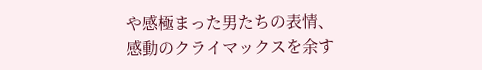や感極まった男たちの表情、
感動のクライマックスを余す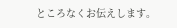ところなくお伝えします。